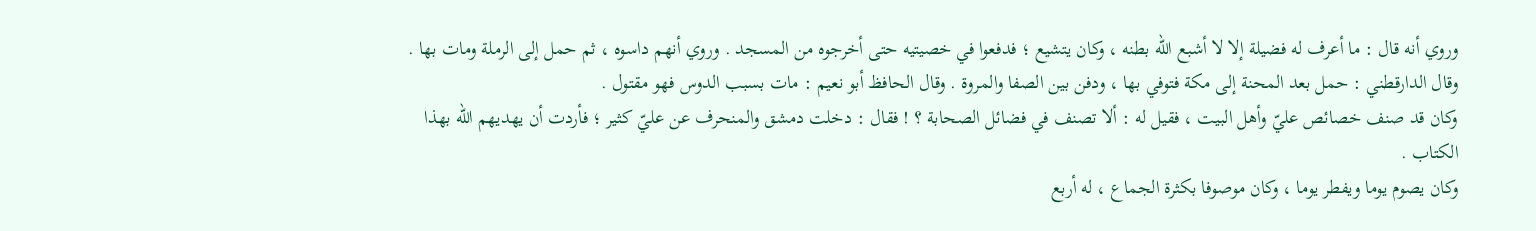وروي أنه قال : ما أعرف له فضيلة إلا لا أشبع اللّه بطنه ، وكان يتشيع ؛ فدفعوا في خصيتيه حتى أخرجوه من المسجد . وروي أنهم داسوه ، ثم حمل إلى الرملة ومات بها . وقال الدارقطني : حمل بعد المحنة إلى مكة فتوفي بها ، ودفن بين الصفا والمروة . وقال الحافظ أبو نعيم : مات بسبب الدوس فهو مقتول .
وكان قد صنف خصائص عليّ وأهل البيت ، فقيل له : ألا تصنف في فضائل الصحابة ؟ ! فقال : دخلت دمشق والمنحرف عن عليّ كثير ؛ فأردت أن يهديهم اللّه بهذا الكتاب .
وكان يصوم يوما ويفطر يوما ، وكان موصوفا بكثرة الجماع ، له أربع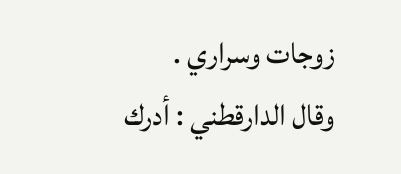زوجات وسراري .
وقال الدارقطني : أدرك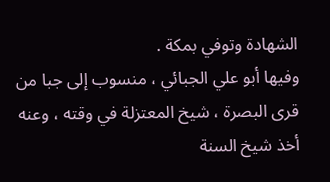الشهادة وتوفي بمكة .
وفيها أبو علي الجبائي ، منسوب إلى جبا من قرى البصرة ، شيخ المعتزلة في وقته ، وعنه أخذ شيخ السنة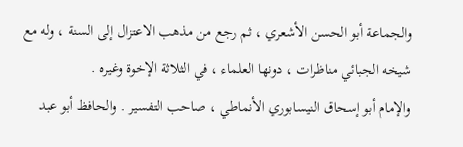والجماعة أبو الحسن الأشعري ، ثم رجع من مذهب الاعتزال إلى السنة ، وله مع شيخه الجبائي مناظرات ، دونها العلماء ، في الثلاثة الإخوة وغيره .
والإمام أبو إسحاق النيسابوري الأنماطي ، صاحب التفسير . والحافظ أبو عبد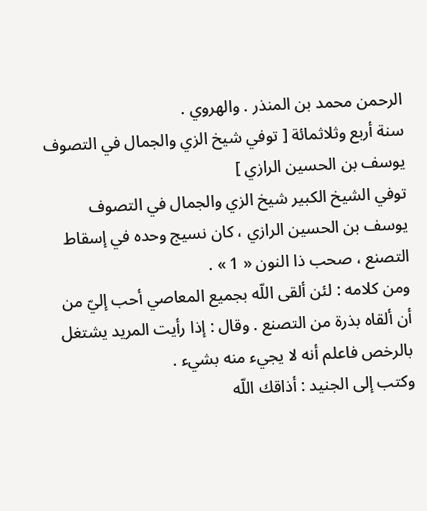الرحمن محمد بن المنذر . والهروي .
سنة أربع وثلاثمائة [ توفي شيخ الزي والجمال في التصوف يوسف بن الحسين الرازي ]
توفي الشيخ الكبير شيخ الزي والجمال في التصوف يوسف بن الحسين الرازي ، كان نسيج وحده في إسقاط التصنع ، صحب ذا النون « 1 » .
ومن كلامه : لئن ألقى اللّه بجميع المعاصي أحب إليّ من أن ألقاه بذرة من التصنع . وقال : إذا رأيت المريد يشتغل بالرخص فاعلم أنه لا يجيء منه بشيء .
وكتب إلى الجنيد : أذاقك اللّه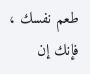طعم نفسك ، فإنك إن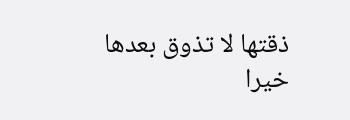ذقتها لا تذوق بعدها خيرا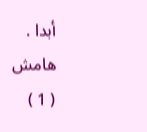أبدا .
هامش
( 1 )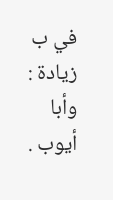في ب زيادة : وأبا أيوب .